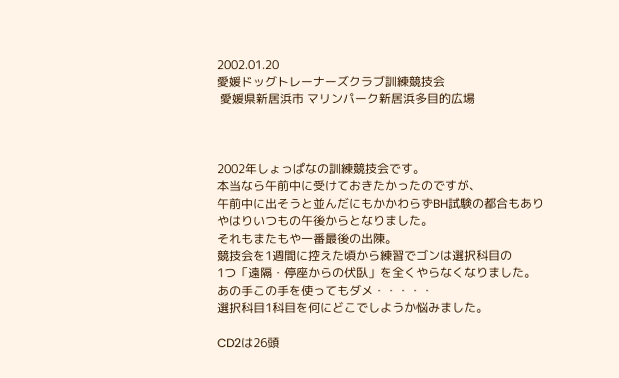2002.01.20
愛媛ドッグトレーナーズクラブ訓練競技会
 愛媛県新居浜市 マリンパーク新居浜多目的広場



2002年しょっぱなの訓練競技会です。
本当なら午前中に受けておきたかったのですが、
午前中に出そうと並んだにもかかわらずBH試験の都合もあり
やはりいつもの午後からとなりました。
それもまたもや一番最後の出陳。
競技会を1週間に控えた頃から練習でゴンは選択科目の
1つ「遠隔・停座からの伏臥」を全くやらなくなりました。
あの手この手を使ってもダメ・・・・・
選択科目1科目を何にどこでしようか悩みました。

CD2は26頭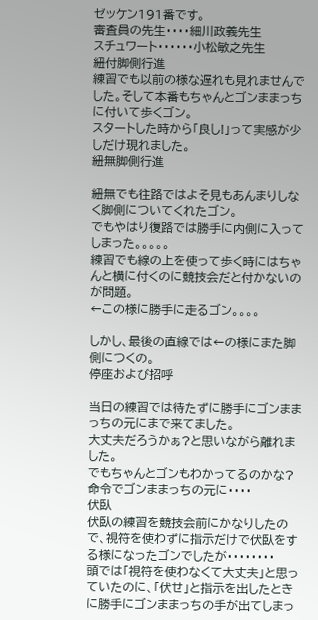ゼッケン191番です。
審査員の先生・・・・細川政義先生
スチュワート・・・・・・小松敏之先生
紐付脚側行進
練習でも以前の様な遅れも見れませんでした。そして本番もちゃんとゴンままっちに付いて歩くゴン。
スタートした時から「良し!」って実感が少しだけ現れました。
紐無脚側行進

紐無でも往路ではよそ見もあんまりしなく脚側についてくれたゴン。
でもやはり復路では勝手に内側に入ってしまった。。。。。
練習でも線の上を使って歩く時にはちゃんと横に付くのに競技会だと付かないのが問題。
←この様に勝手に走るゴン。。。。

しかし、最後の直線では←の様にまた脚側につくの。
停座および招呼

当日の練習では待たずに勝手にゴンままっちの元にまで来てました。
大丈夫だろうかぁ?と思いながら離れました。
でもちゃんとゴンもわかってるのかな?
命令でゴンままっちの元に・・・・
伏臥
伏臥の練習を競技会前にかなりしたので、視符を使わずに指示だけで伏臥をする様になったゴンでしたが・・・・・・・・
頭では「視符を使わなくて大丈夫」と思っていたのに、「伏せ」と指示を出したときに勝手にゴンままっちの手が出てしまっ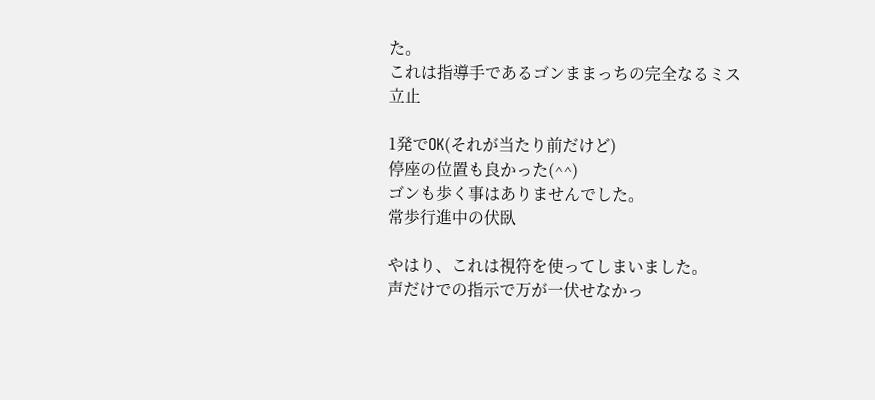た。
これは指導手であるゴンままっちの完全なるミス
立止

1発でOK(それが当たり前だけど)
停座の位置も良かった(^^)
ゴンも歩く事はありませんでした。
常歩行進中の伏臥

やはり、これは視符を使ってしまいました。
声だけでの指示で万が一伏せなかっ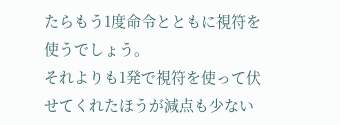たらもう1度命令とともに視符を使うでしょう。
それよりも1発で視符を使って伏せてくれたほうが減点も少ない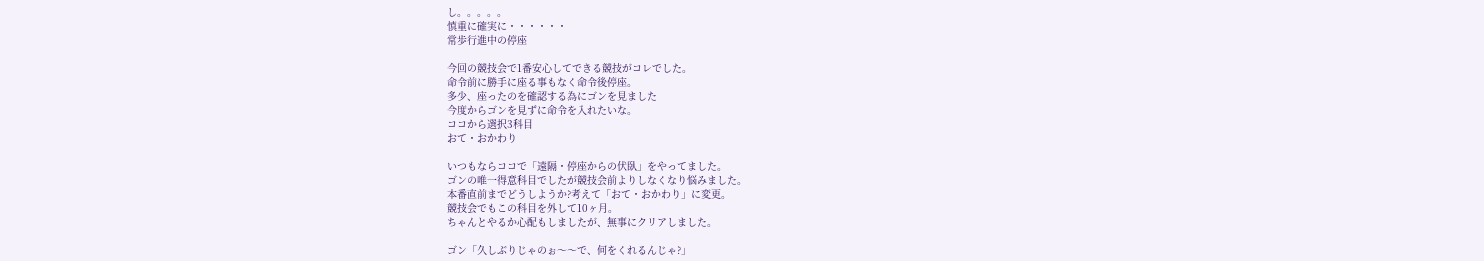し。。。。。
慎重に確実に・・・・・・
常歩行進中の停座

今回の競技会で1番安心してできる競技がコレでした。
命令前に勝手に座る事もなく命令後停座。
多少、座ったのを確認する為にゴンを見ました
今度からゴンを見ずに命令を入れたいな。
ココから選択3科目
おて・おかわり

いつもならココで「遠隔・停座からの伏臥」をやってました。
ゴンの唯一得意科目でしたが競技会前よりしなくなり悩みました。
本番直前までどうしようか?考えて「おて・おかわり」に変更。
競技会でもこの科目を外して10ヶ月。
ちゃんとやるか心配もしましたが、無事にクリアしました。

ゴン「久しぶりじゃのぉ〜〜で、何をくれるんじゃ?」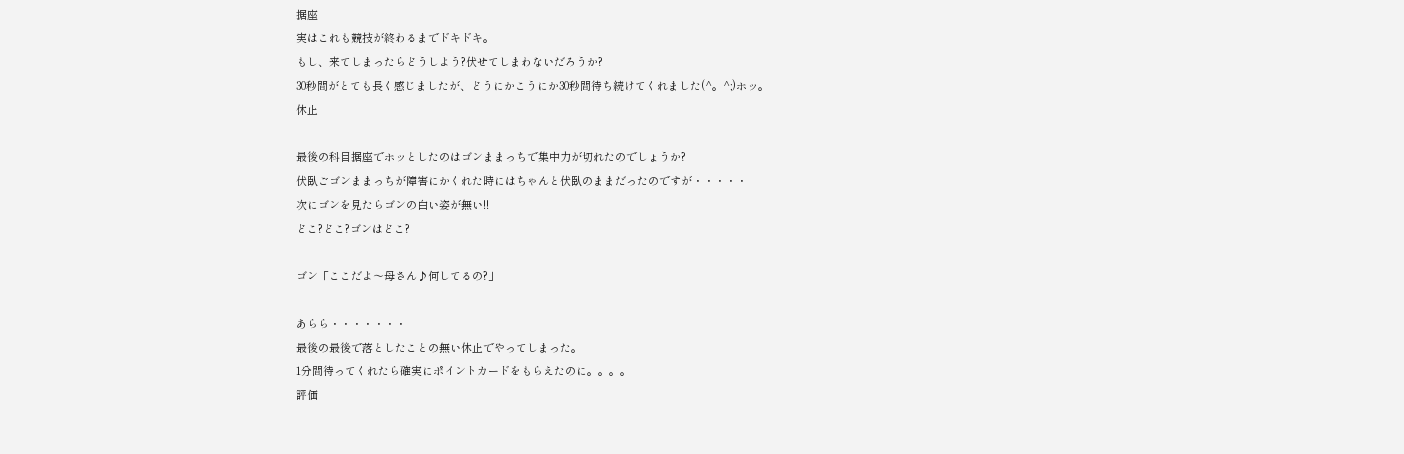据座
実はこれも競技が終わるまでドキドキ。
もし、来てしまったらどうしよう?伏せてしまわないだろうか?
30秒間がとても長く感じましたが、どうにかこうにか30秒間待ち続けてくれました(^。^;)ホッ。
休止

最後の科目据座でホッとしたのはゴンままっちで集中力が切れたのでしょうか?
伏臥ごゴンままっちが障害にかくれた時にはちゃんと伏臥のままだったのですが・・・・・
次にゴンを見たらゴンの白い姿が無い!!
どこ?どこ?ゴンはどこ?

ゴン「ここだよ〜母さん♪何してるの?」

あらら・・・・・・・
最後の最後で落としたことの無い休止でやってしまった。
1分間待ってくれたら確実にポイントカードをもらえたのに。。。。
評価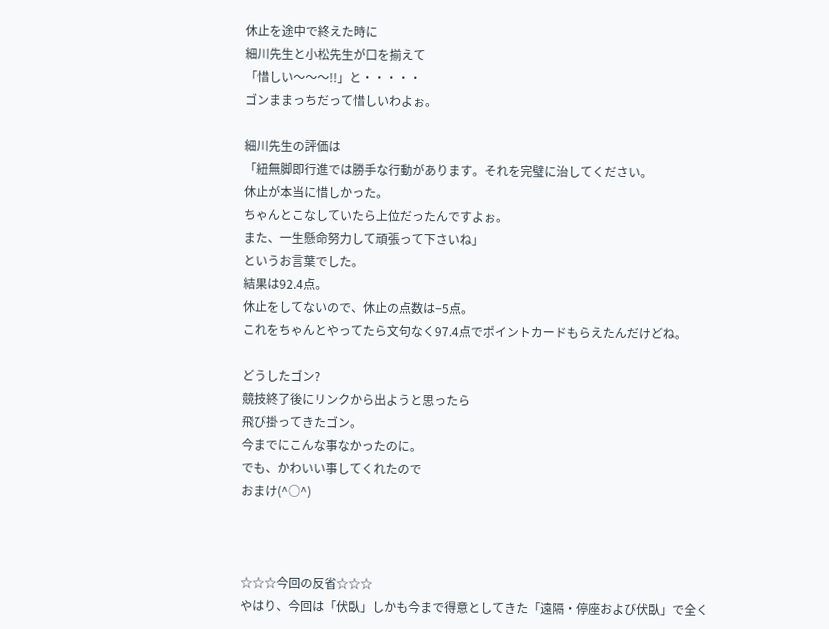休止を途中で終えた時に
細川先生と小松先生が口を揃えて
「惜しい〜〜〜!!」と・・・・・
ゴンままっちだって惜しいわよぉ。

細川先生の評価は
「紐無脚即行進では勝手な行動があります。それを完璧に治してください。
休止が本当に惜しかった。
ちゃんとこなしていたら上位だったんですよぉ。
また、一生懸命努力して頑張って下さいね」
というお言葉でした。
結果は92.4点。
休止をしてないので、休止の点数は−5点。
これをちゃんとやってたら文句なく97.4点でポイントカードもらえたんだけどね。

どうしたゴン?
競技終了後にリンクから出ようと思ったら
飛び掛ってきたゴン。
今までにこんな事なかったのに。
でも、かわいい事してくれたので
おまけ(^○^)



☆☆☆今回の反省☆☆☆
やはり、今回は「伏臥」しかも今まで得意としてきた「遠隔・停座および伏臥」で全く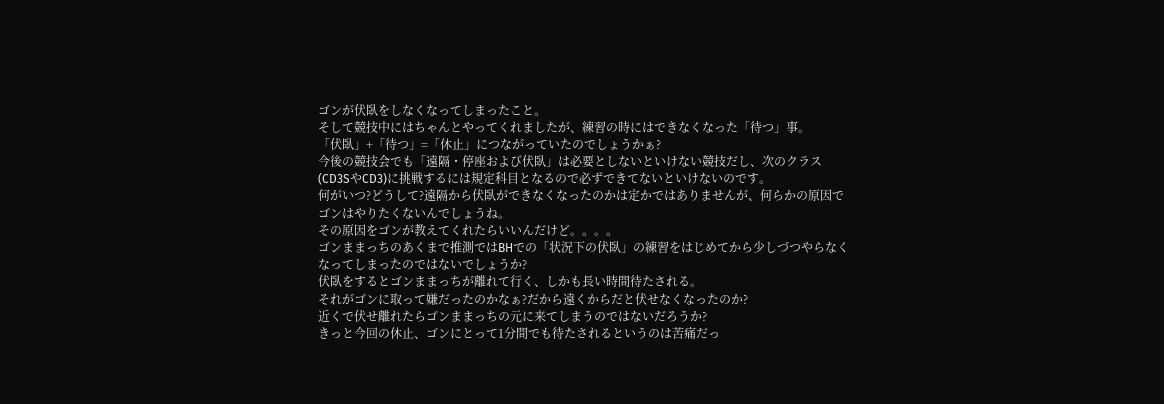ゴンが伏臥をしなくなってしまったこと。
そして競技中にはちゃんとやってくれましたが、練習の時にはできなくなった「待つ」事。
「伏臥」+「待つ」=「休止」につながっていたのでしょうかぁ?
今後の競技会でも「遠隔・停座および伏臥」は必要としないといけない競技だし、次のクラス(CD3SやCD3)に挑戦するには規定科目となるので必ずできてないといけないのです。
何がいつ?どうして?遠隔から伏臥ができなくなったのかは定かではありませんが、何らかの原因で
ゴンはやりたくないんでしょうね。
その原因をゴンが教えてくれたらいいんだけど。。。。
ゴンままっちのあくまで推測ではBHでの「状況下の伏臥」の練習をはじめてから少しづつやらなくなってしまったのではないでしょうか?
伏臥をするとゴンままっちが離れて行く、しかも長い時間待たされる。
それがゴンに取って嫌だったのかなぁ?だから遠くからだと伏せなくなったのか?
近くで伏せ離れたらゴンままっちの元に来てしまうのではないだろうか?
きっと今回の休止、ゴンにとって1分間でも待たされるというのは苦痛だっ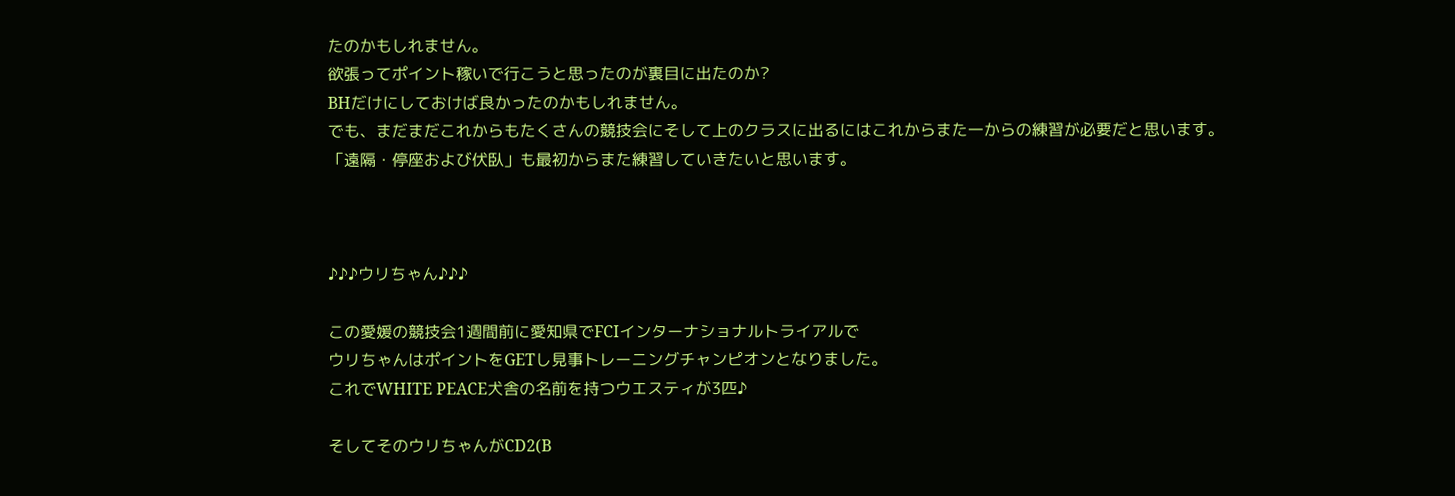たのかもしれません。
欲張ってポイント稼いで行こうと思ったのが裏目に出たのか?
BHだけにしておけば良かったのかもしれません。
でも、まだまだこれからもたくさんの競技会にそして上のクラスに出るにはこれからまた一からの練習が必要だと思います。
「遠隔・停座および伏臥」も最初からまた練習していきたいと思います。



♪♪♪ウリちゃん♪♪♪

この愛媛の競技会1週間前に愛知県でFCIインターナショナルトライアルで
ウリちゃんはポイントをGETし見事トレーニングチャンピオンとなりました。
これでWHITE PEACE犬舎の名前を持つウエスティが3匹♪

そしてそのウリちゃんがCD2(B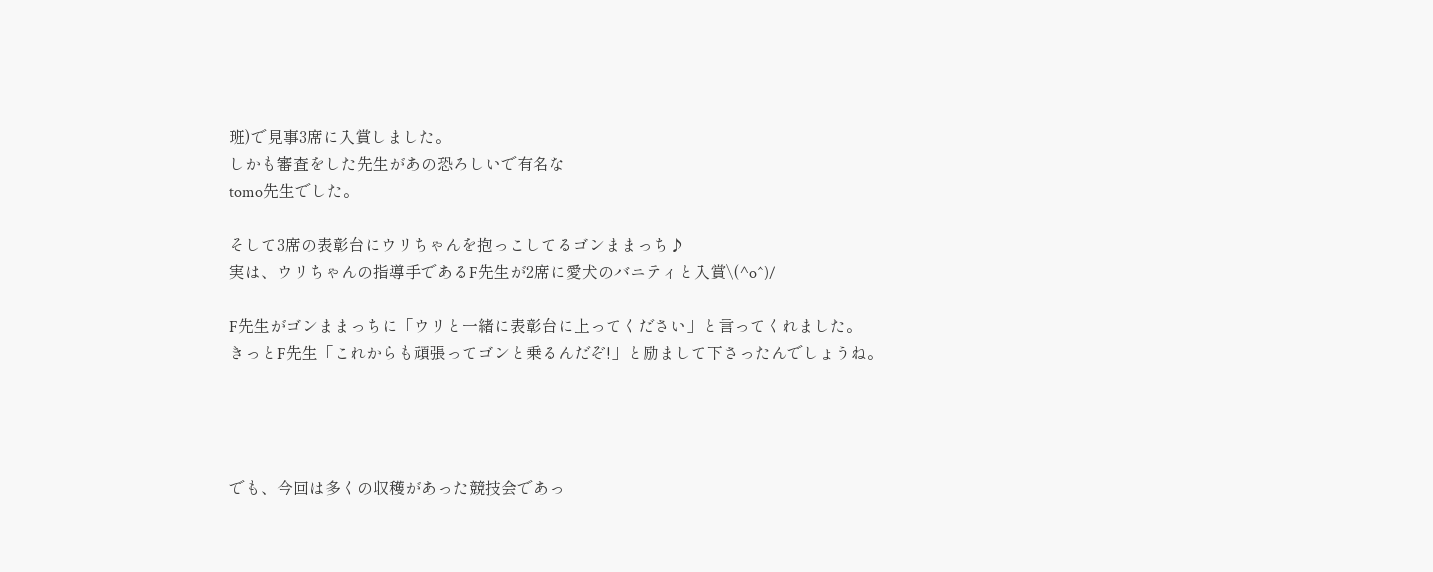班)で見事3席に入賞しました。
しかも審査をした先生があの恐ろしいで有名な
tomo先生でした。

そして3席の表彰台にウリちゃんを抱っこしてるゴンままっち♪
実は、ウリちゃんの指導手であるF先生が2席に愛犬のバニティと入賞\(^o^)/

F先生がゴンままっちに「ウリと一緒に表彰台に上ってください」と言ってくれました。
きっとF先生「これからも頑張ってゴンと乗るんだぞ!」と励まして下さったんでしょうね。




でも、今回は多くの収穫があった競技会であっ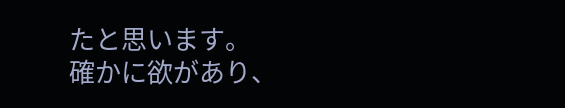たと思います。
確かに欲があり、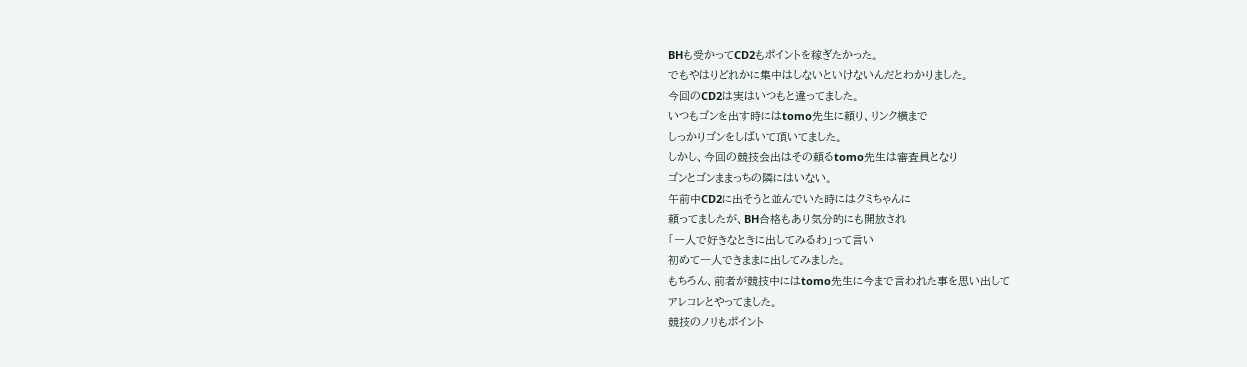BHも受かってCD2もポイントを稼ぎたかった。
でもやはりどれかに集中はしないといけないんだとわかりました。
今回のCD2は実はいつもと違ってました。
いつもゴンを出す時にはtomo先生に頼り、リンク横まで
しっかりゴンをしばいて頂いてました。
しかし、今回の競技会出はその頼るtomo先生は審査員となり
ゴンとゴンままっちの隣にはいない。
午前中CD2に出そうと並んでいた時にはクミちゃんに
頼ってましたが、BH合格もあり気分的にも開放され
「一人で好きなときに出してみるわ」って言い
初めて一人できままに出してみました。
もちろん、前者が競技中にはtomo先生に今まで言われた事を思い出して
アレコレとやってました。
競技のノリもポイント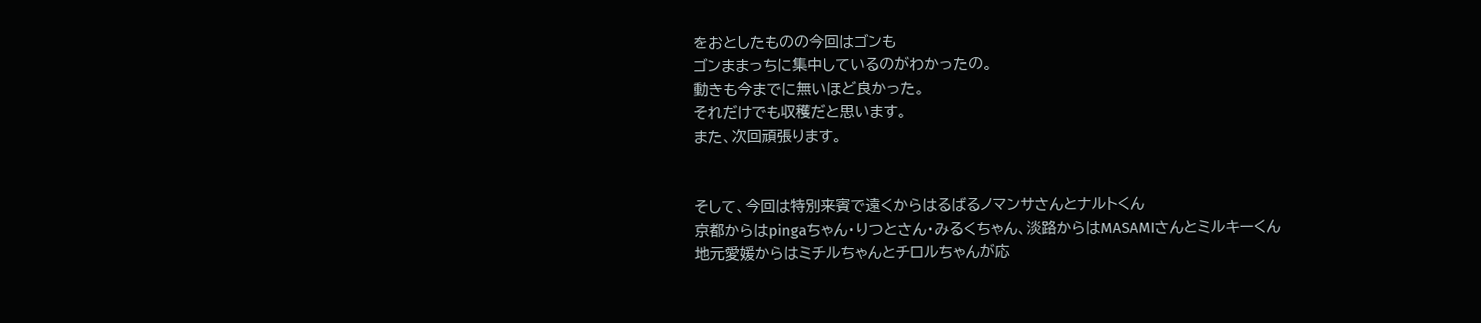をおとしたものの今回はゴンも
ゴンままっちに集中しているのがわかったの。
動きも今までに無いほど良かった。
それだけでも収穫だと思います。
また、次回頑張ります。


そして、今回は特別来賓で遠くからはるばるノマンサさんとナルトくん
京都からはpingaちゃん・りつとさん・みるくちゃん、淡路からはMASAMIさんとミルキーくん
地元愛媛からはミチルちゃんとチロルちゃんが応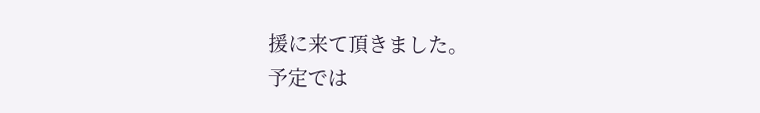援に来て頂きました。
予定では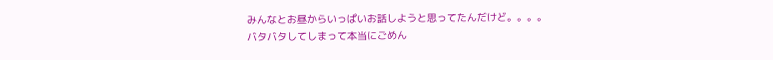みんなとお昼からいっぱいお話しようと思ってたんだけど。。。。
バタバタしてしまって本当にごめん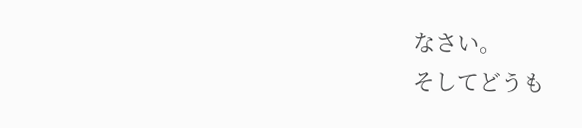なさい。
そしてどうも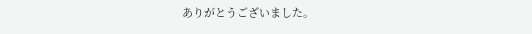ありがとうございました。